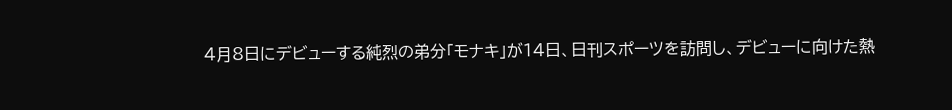4月8日にデビューする純烈の弟分「モナキ」が14日、日刊スポーツを訪問し、デビューに向けた熱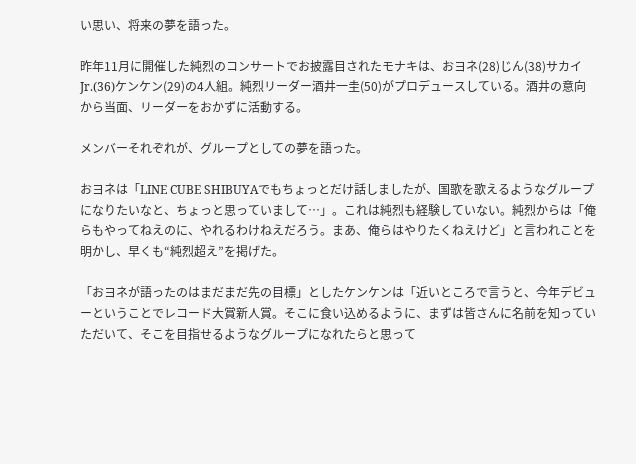い思い、将来の夢を語った。

昨年11月に開催した純烈のコンサートでお披露目されたモナキは、おヨネ(28)じん(38)サカイJr.(36)ケンケン(29)の4人組。純烈リーダー酒井一圭(50)がプロデュースしている。酒井の意向から当面、リーダーをおかずに活動する。

メンバーそれぞれが、グループとしての夢を語った。

おヨネは「LINE CUBE SHIBUYAでもちょっとだけ話しましたが、国歌を歌えるようなグループになりたいなと、ちょっと思っていまして…」。これは純烈も経験していない。純烈からは「俺らもやってねえのに、やれるわけねえだろう。まあ、俺らはやりたくねえけど」と言われことを明かし、早くも“純烈超え”を掲げた。

「おヨネが語ったのはまだまだ先の目標」としたケンケンは「近いところで言うと、今年デビューということでレコード大賞新人賞。そこに食い込めるように、まずは皆さんに名前を知っていただいて、そこを目指せるようなグループになれたらと思って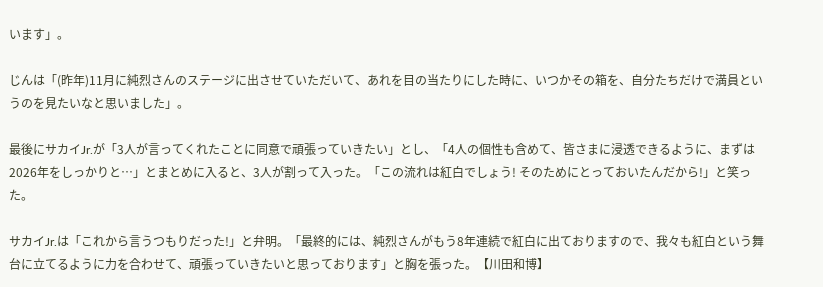います」。

じんは「(昨年)11月に純烈さんのステージに出させていただいて、あれを目の当たりにした時に、いつかその箱を、自分たちだけで満員というのを見たいなと思いました」。

最後にサカイJr.が「3人が言ってくれたことに同意で頑張っていきたい」とし、「4人の個性も含めて、皆さまに浸透できるように、まずは2026年をしっかりと…」とまとめに入ると、3人が割って入った。「この流れは紅白でしょう! そのためにとっておいたんだから!」と笑った。

サカイJr.は「これから言うつもりだった!」と弁明。「最終的には、純烈さんがもう8年連続で紅白に出ておりますので、我々も紅白という舞台に立てるように力を合わせて、頑張っていきたいと思っております」と胸を張った。【川田和博】